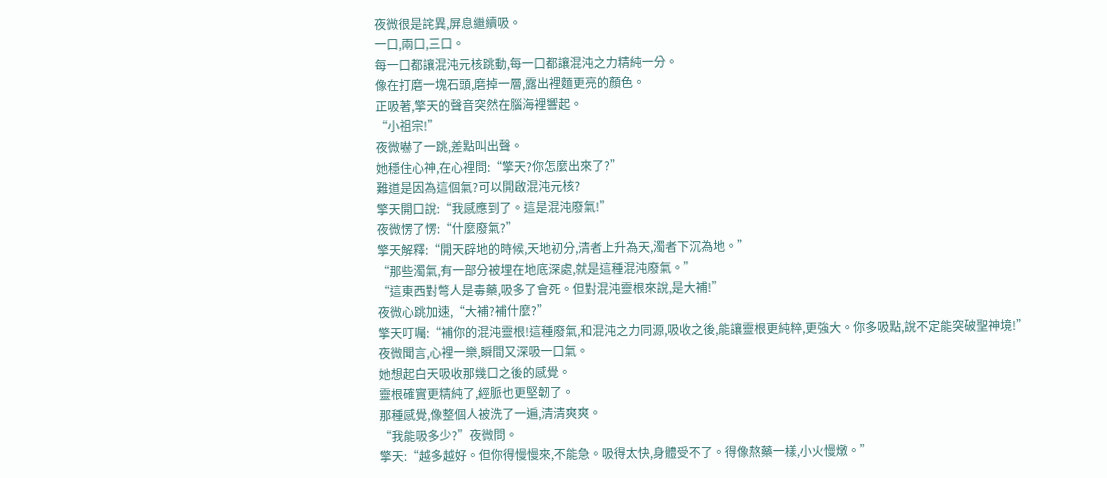夜微很是詫異,屏息繼續吸。
一口,兩口,三口。
每一口都讓混沌元核跳動,每一口都讓混沌之力精純一分。
像在打磨一塊石頭,磨掉一層,露出裡麵更亮的顏色。
正吸著,擎天的聲音突然在腦海裡響起。
“小祖宗!”
夜微嚇了一跳,差點叫出聲。
她穩住心神,在心裡問:“擎天?你怎麼出來了?”
難道是因為這個氣?可以開啟混沌元核?
擎天開口說:“我感應到了。這是混沌廢氣!”
夜微愣了愣:“什麼廢氣?”
擎天解釋:“開天辟地的時候,天地初分,清者上升為天,濁者下沉為地。”
“那些濁氣,有一部分被埋在地底深處,就是這種混沌廢氣。”
“這東西對彆人是毒藥,吸多了會死。但對混沌靈根來說,是大補!”
夜微心跳加速,“大補?補什麼?”
擎天叮囑:“補你的混沌靈根!這種廢氣,和混沌之力同源,吸收之後,能讓靈根更純粹,更強大。你多吸點,說不定能突破聖神境!”
夜微聞言,心裡一樂,瞬間又深吸一口氣。
她想起白天吸收那幾口之後的感覺。
靈根確實更精純了,經脈也更堅韌了。
那種感覺,像整個人被洗了一遍,清清爽爽。
“我能吸多少?”夜微問。
擎天:“越多越好。但你得慢慢來,不能急。吸得太快,身體受不了。得像熬藥一樣,小火慢燉。”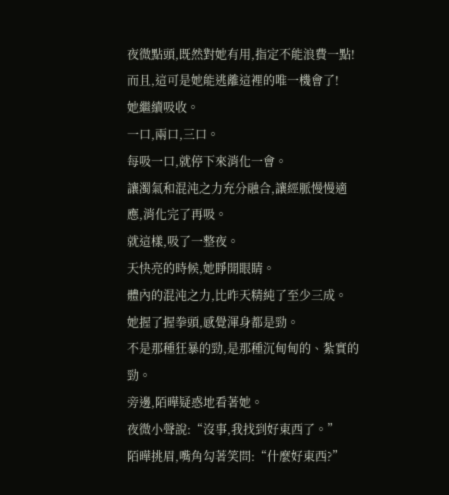夜微點頭,既然對她有用,指定不能浪費一點!
而且,這可是她能逃離這裡的唯一機會了!
她繼續吸收。
一口,兩口,三口。
每吸一口,就停下來消化一會。
讓濁氣和混沌之力充分融合,讓經脈慢慢適應,消化完了再吸。
就這樣,吸了一整夜。
天快亮的時候,她睜開眼睛。
體內的混沌之力,比昨天精純了至少三成。
她握了握拳頭,感覺渾身都是勁。
不是那種狂暴的勁,是那種沉甸甸的、紮實的勁。
旁邊,陌曄疑惑地看著她。
夜微小聲說:“沒事,我找到好東西了。”
陌曄挑眉,嘴角勾著笑問:“什麼好東西?”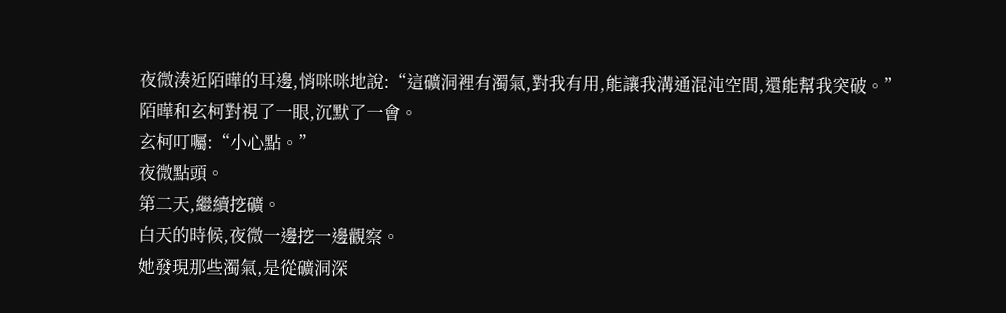夜微湊近陌曄的耳邊,悄咪咪地說:“這礦洞裡有濁氣,對我有用,能讓我溝通混沌空間,還能幫我突破。”
陌曄和玄柯對視了一眼,沉默了一會。
玄柯叮囑:“小心點。”
夜微點頭。
第二天,繼續挖礦。
白天的時候,夜微一邊挖一邊觀察。
她發現那些濁氣,是從礦洞深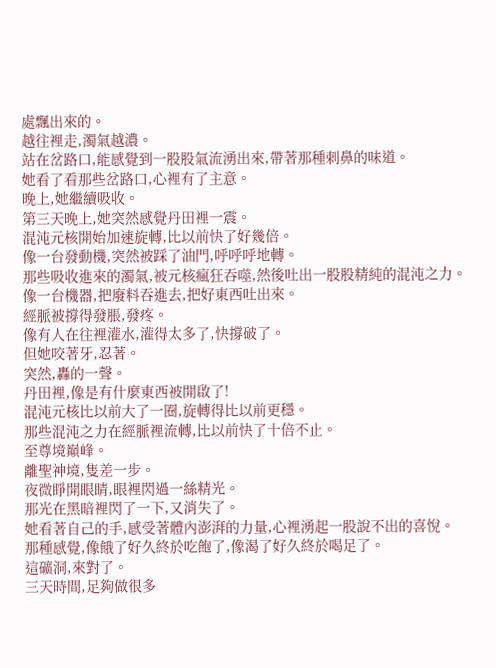處飄出來的。
越往裡走,濁氣越濃。
站在岔路口,能感覺到一股股氣流湧出來,帶著那種刺鼻的味道。
她看了看那些岔路口,心裡有了主意。
晚上,她繼續吸收。
第三天晚上,她突然感覺丹田裡一震。
混沌元核開始加速旋轉,比以前快了好幾倍。
像一台發動機,突然被踩了油門,呼呼呼地轉。
那些吸收進來的濁氣,被元核瘋狂吞噬,然後吐出一股股精純的混沌之力。
像一台機器,把廢料吞進去,把好東西吐出來。
經脈被撐得發脹,發疼。
像有人在往裡灌水,灌得太多了,快撐破了。
但她咬著牙,忍著。
突然,轟的一聲。
丹田裡,像是有什麼東西被開啟了!
混沌元核比以前大了一圈,旋轉得比以前更穩。
那些混沌之力在經脈裡流轉,比以前快了十倍不止。
至尊境巔峰。
離聖神境,隻差一步。
夜微睜開眼睛,眼裡閃過一絲精光。
那光在黑暗裡閃了一下,又消失了。
她看著自己的手,感受著體內澎湃的力量,心裡湧起一股說不出的喜悅。
那種感覺,像餓了好久終於吃飽了,像渴了好久終於喝足了。
這礦洞,來對了。
三天時間,足夠做很多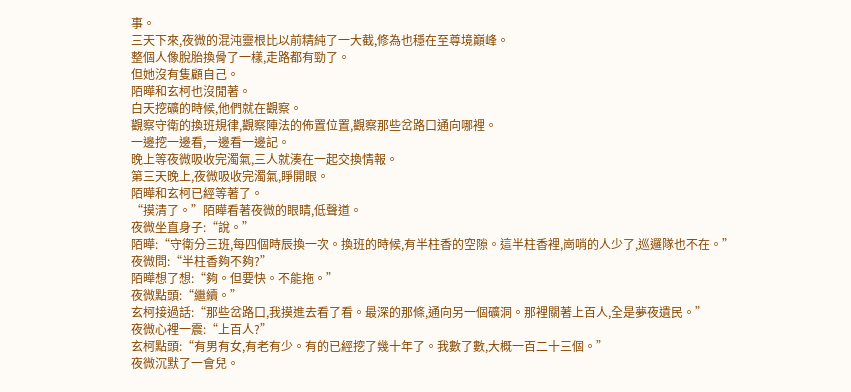事。
三天下來,夜微的混沌靈根比以前精純了一大截,修為也穩在至尊境巔峰。
整個人像脫胎換骨了一樣,走路都有勁了。
但她沒有隻顧自己。
陌曄和玄柯也沒閒著。
白天挖礦的時候,他們就在觀察。
觀察守衛的換班規律,觀察陣法的佈置位置,觀察那些岔路口通向哪裡。
一邊挖一邊看,一邊看一邊記。
晚上等夜微吸收完濁氣,三人就湊在一起交換情報。
第三天晚上,夜微吸收完濁氣,睜開眼。
陌曄和玄柯已經等著了。
“摸清了。”陌曄看著夜微的眼睛,低聲道。
夜微坐直身子:“說。”
陌曄:“守衛分三班,每四個時辰換一次。換班的時候,有半柱香的空隙。這半柱香裡,崗哨的人少了,巡邏隊也不在。”
夜微問:“半柱香夠不夠?”
陌曄想了想:“夠。但要快。不能拖。”
夜微點頭:“繼續。”
玄柯接過話:“那些岔路口,我摸進去看了看。最深的那條,通向另一個礦洞。那裡關著上百人,全是夢夜遺民。”
夜微心裡一震:“上百人?”
玄柯點頭:“有男有女,有老有少。有的已經挖了幾十年了。我數了數,大概一百二十三個。”
夜微沉默了一會兒。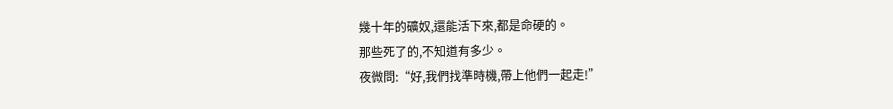幾十年的礦奴,還能活下來,都是命硬的。
那些死了的,不知道有多少。
夜微問:“好,我們找準時機,帶上他們一起走!”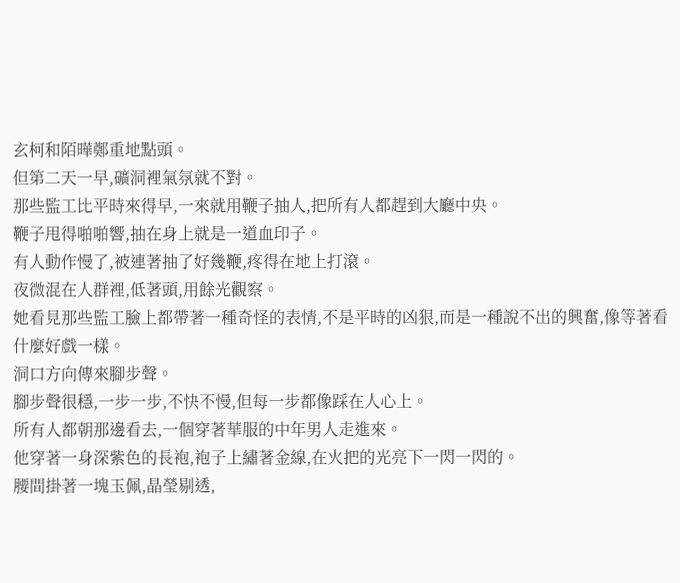玄柯和陌曄鄭重地點頭。
但第二天一早,礦洞裡氣氛就不對。
那些監工比平時來得早,一來就用鞭子抽人,把所有人都趕到大廳中央。
鞭子甩得啪啪響,抽在身上就是一道血印子。
有人動作慢了,被連著抽了好幾鞭,疼得在地上打滾。
夜微混在人群裡,低著頭,用餘光觀察。
她看見那些監工臉上都帶著一種奇怪的表情,不是平時的凶狠,而是一種說不出的興奮,像等著看什麼好戲一樣。
洞口方向傳來腳步聲。
腳步聲很穩,一步一步,不快不慢,但每一步都像踩在人心上。
所有人都朝那邊看去,一個穿著華服的中年男人走進來。
他穿著一身深紫色的長袍,袍子上繡著金線,在火把的光亮下一閃一閃的。
腰間掛著一塊玉佩,晶瑩剔透,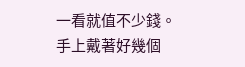一看就值不少錢。
手上戴著好幾個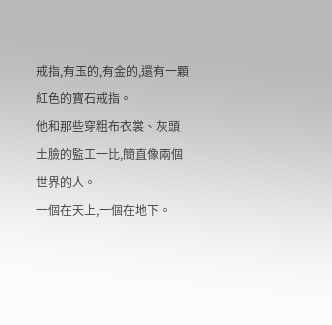戒指,有玉的,有金的,還有一顆紅色的寶石戒指。
他和那些穿粗布衣裳、灰頭土臉的監工一比,簡直像兩個世界的人。
一個在天上,一個在地下。